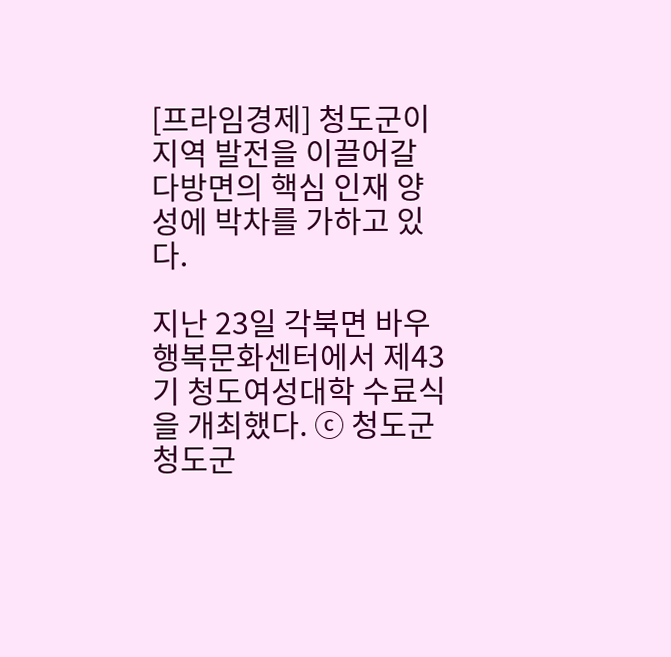[프라임경제] 청도군이 지역 발전을 이끌어갈 다방면의 핵심 인재 양성에 박차를 가하고 있다.

지난 23일 각북면 바우행복문화센터에서 제43기 청도여성대학 수료식을 개최했다. ⓒ 청도군
청도군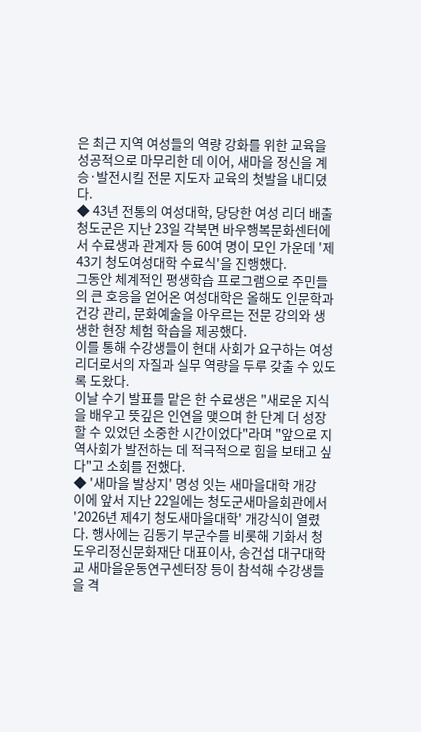은 최근 지역 여성들의 역량 강화를 위한 교육을 성공적으로 마무리한 데 이어, 새마을 정신을 계승·발전시킬 전문 지도자 교육의 첫발을 내디뎠다.
◆ 43년 전통의 여성대학, 당당한 여성 리더 배출
청도군은 지난 23일 각북면 바우행복문화센터에서 수료생과 관계자 등 60여 명이 모인 가운데 '제43기 청도여성대학 수료식'을 진행했다.
그동안 체계적인 평생학습 프로그램으로 주민들의 큰 호응을 얻어온 여성대학은 올해도 인문학과 건강 관리, 문화예술을 아우르는 전문 강의와 생생한 현장 체험 학습을 제공했다.
이를 통해 수강생들이 현대 사회가 요구하는 여성 리더로서의 자질과 실무 역량을 두루 갖출 수 있도록 도왔다.
이날 수기 발표를 맡은 한 수료생은 "새로운 지식을 배우고 뜻깊은 인연을 맺으며 한 단계 더 성장할 수 있었던 소중한 시간이었다"라며 "앞으로 지역사회가 발전하는 데 적극적으로 힘을 보태고 싶다"고 소회를 전했다.
◆ '새마을 발상지' 명성 잇는 새마을대학 개강
이에 앞서 지난 22일에는 청도군새마을회관에서 '2026년 제4기 청도새마을대학' 개강식이 열렸다. 행사에는 김동기 부군수를 비롯해 기화서 청도우리정신문화재단 대표이사, 송건섭 대구대학교 새마을운동연구센터장 등이 참석해 수강생들을 격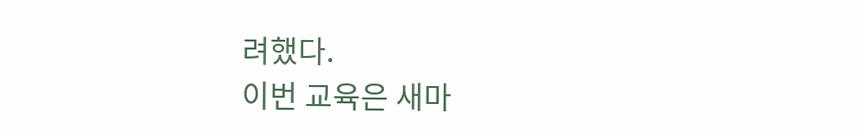려했다.
이번 교육은 새마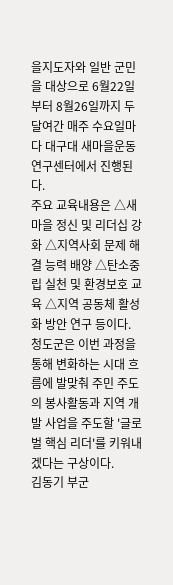을지도자와 일반 군민을 대상으로 6월22일부터 8월26일까지 두 달여간 매주 수요일마다 대구대 새마을운동연구센터에서 진행된다.
주요 교육내용은 △새마을 정신 및 리더십 강화 △지역사회 문제 해결 능력 배양 △탄소중립 실천 및 환경보호 교육 △지역 공동체 활성화 방안 연구 등이다.
청도군은 이번 과정을 통해 변화하는 시대 흐름에 발맞춰 주민 주도의 봉사활동과 지역 개발 사업을 주도할 '글로벌 핵심 리더'를 키워내겠다는 구상이다.
김동기 부군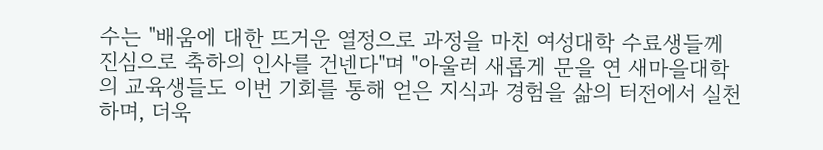수는 "배움에 대한 뜨거운 열정으로 과정을 마친 여성대학 수료생들께 진심으로 축하의 인사를 건넨다"며 "아울러 새롭게 문을 연 새마을대학의 교육생들도 이번 기회를 통해 얻은 지식과 경험을 삶의 터전에서 실천하며, 더욱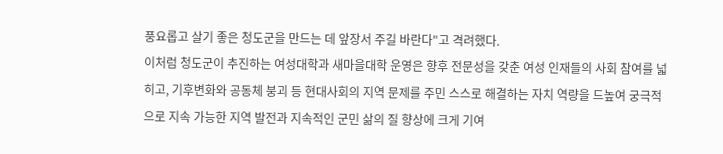풍요롭고 살기 좋은 청도군을 만드는 데 앞장서 주길 바란다"고 격려했다.
이처럼 청도군이 추진하는 여성대학과 새마을대학 운영은 향후 전문성을 갖춘 여성 인재들의 사회 참여를 넓히고, 기후변화와 공동체 붕괴 등 현대사회의 지역 문제를 주민 스스로 해결하는 자치 역량을 드높여 궁극적으로 지속 가능한 지역 발전과 지속적인 군민 삶의 질 향상에 크게 기여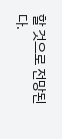할 것으로 전망된다.